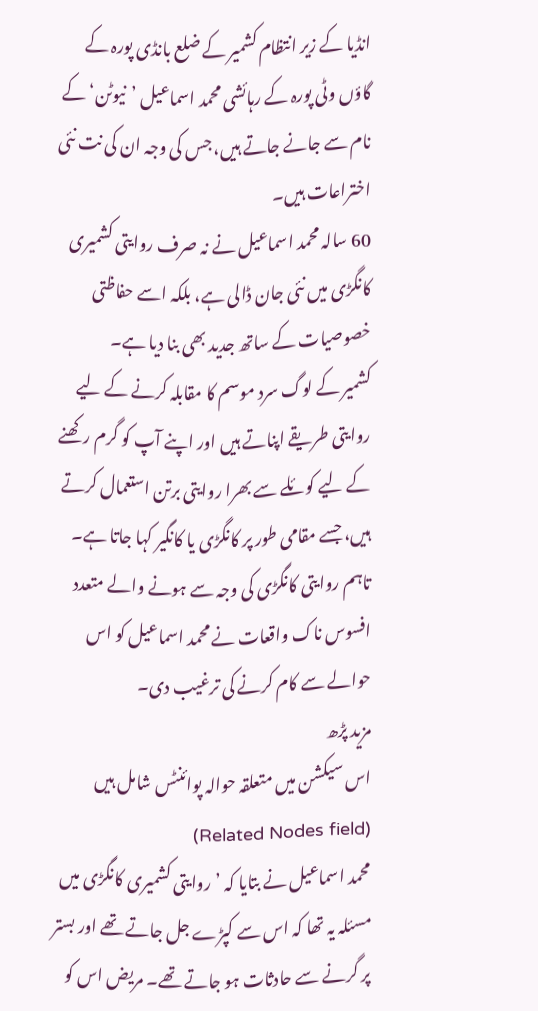انڈیا کے زیر انتظام کشمیر کے ضلع بانڈی پورہ کے گاؤں وٹی پورہ کے رہائشی محمد اسماعیل ’نیوٹن‘ کے نام سے جانے جاتے ہیں، جس کی وجہ ان کی نت نئی اختراعات ہیں۔
60 سالہ محمد اسماعیل نے نہ صرف روایتی کشمیری کانگڑی میں نئی جان ڈالی ہے، بلکہ اسے حفاظتی خصوصیات کے ساتھ جدید بھی بنا دیا ہے۔
کشمیر کے لوگ سرد موسم کا مقابلہ کرنے کے لیے روایتی طریقے اپناتے ہیں اور اپنے آپ کو گرم رکھنے کے لیے کوئلے سے بھرا روایتی برتن استعمال کرتے ہیں، جسے مقامی طور پر کانگڑی یا کانگیر کہا جاتا ہے۔
تاہم روایتی کانگڑی کی وجہ سے ہونے والے متعدد افسوس ناک واقعات نے محمد اسماعیل کو اس حوالے سے کام کرنے کی ترغیب دی۔
مزید پڑھ
اس سیکشن میں متعلقہ حوالہ پوائنٹس شامل ہیں (Related Nodes field)
محمد اسماعیل نے بتایا کہ ’روایتی کشمیری کانگڑی میں مسئلہ یہ تھا کہ اس سے کپڑے جل جاتے تھے اور بستر پر گرنے سے حادثات ہو جاتے تھے۔ مریض اس کو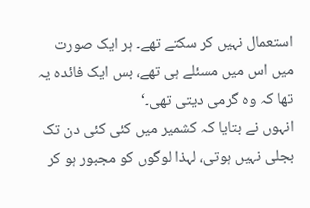استعمال نہیں کر سکتے تھے۔ ہر ایک صورت میں اس میں مسئلے ہی تھے، بس ایک فائدہ یہ تھا کہ وہ گرمی دیتی تھی۔‘
انہوں نے بتایا کہ کشمیر میں کئی کئی دن تک بجلی نہیں ہوتی، لہذا لوگوں کو مجبور ہو کر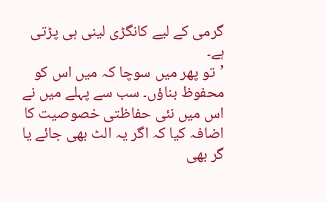گرمی کے لیے کانگڑی لینی ہی پڑتی ہے۔
’تو پھر میں سوچا کہ میں اس کو محفوظ بناؤں۔ سب سے پہلے میں نے اس میں نئی حفاظتی خصوصیت کا اضافہ کیا کہ اگر یہ الٹ بھی جائے یا گر بھی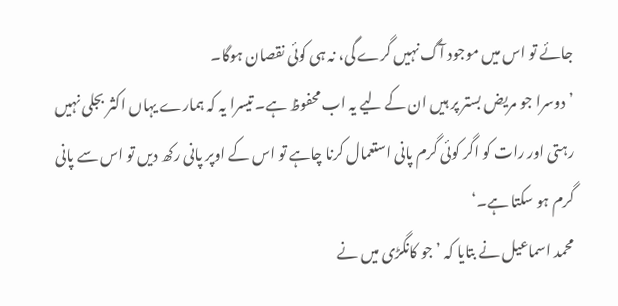جائے تو اس میں موجود آگ نہیں گرے گی، نہ ہی کوئی نقصان ہوگا۔
’دوسرا جو مریض بستر پر ہیں ان کے لیے یہ اب محفوظ ہے۔ تیسرا یہ کہ ہمارے یہاں اکثر بجلی نہیں رہتی اور رات کو اگر کوئی گرم پانی استعمال کرنا چاہے تو اس کے اوپر پانی رکھ دیں تو اس سے پانی گرم ہو سکتا ہے۔‘
محمد اسماعیل نے بتایا کہ ’جو کانگڑی میں نے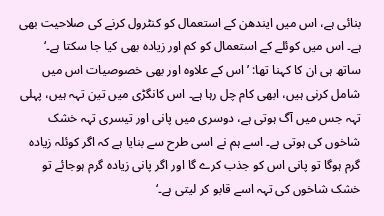بنائی ہے، اس میں ایندھن کے استعمال کو کنٹرول کرنے کی صلاحیت بھی ہے۔ اس میں کوئلے کے استعمال کو کم اور زیادہ بھی کیا جا سکتا ہے۔‘
ساتھ ہی ان کا کہنا تھا: ’اس کے علاوہ اور بھی خصوصیات اس میں شامل کرنی ہیں، ابھی کام چل رہا ہے۔ اس کانگڑی میں تین تہہ ہیں، پہلی تہہ جس میں آگ ہوتی ہے، دوسری میں پانی اور تیسری تہہ خشک شاخوں کی ہوتی ہے۔ اسے ہم نے اسی طرح سے بنایا ہے کہ اگر کوئلہ زیادہ گرم ہوگا تو پانی اس کو جذب کرے گا اور اگر پانی زیادہ گرم ہوجائے تو خشک شاخوں کی تہہ اسے قابو کر لیتی ہے۔‘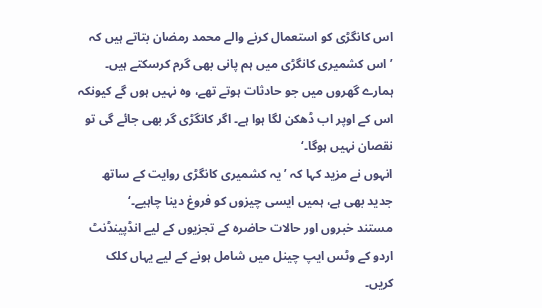اس کانگڑی کو استعمال کرنے والے محمد رمضان بتاتے ہیں کہ ’اس کشمیری کانگڑی میں ہم پانی بھی گرم کرسکتے ہیں۔ ہمارے گھروں میں جو حادثات ہوتے تھے، وہ نہیں ہوں گے کیونکہ اس کے اوپر اب ڈھکن لگا ہوا ہے۔ اگر کانگڑی گر بھی جائے گی تو نقصان نہیں ہوگا۔‘
انہوں نے مزید کہا کہ ’یہ کشمیری کانگڑی روایت کے ساتھ جدید بھی ہے، ہمیں ایسی چیزوں کو فروغ دینا چاہیے۔‘
مستند خبروں اور حالات حاضرہ کے تجزیوں کے لیے انڈپینڈنٹ اردو کے وٹس ایپ چینل میں شامل ہونے کے لیے یہاں کلک کریں۔